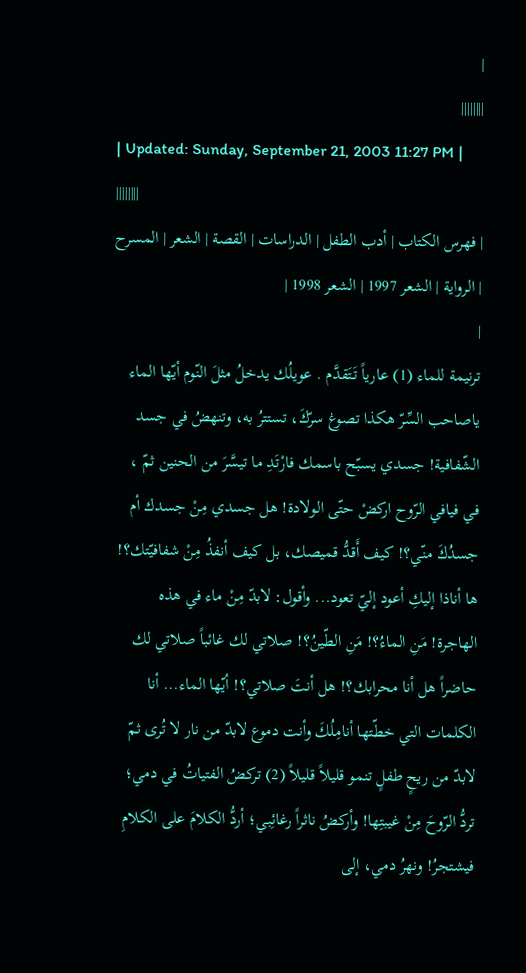|
||||||||
| Updated: Sunday, September 21, 2003 11:27 PM | ||||||||
| فهرس الكتاب | أدب الطفل | الدراسات | القصة | الشعر | المسرح | الرواية | الشعر 1997 | الشعر 1998 |
|
ترنيمة للماء (1) عارياً تَتَقدَّم . عويلُك يدخلُ مثلَ النّوم أيّها الماء ياصاحب السِّرّ هكذا تصوغ سرّكَ، تستترُ به، وتنهضُ في جسد الشّفافية! جسدي يسبّح باسمك فارْتَدِ ما تيسَّرَ من الحنين ثمّ ، في فيافي الرّوح اركضْ حتّى الولادة! هل جسدي مِنْ جسدك أم جسدُكَ منّي؟! كيف أَقدُّ قميصك، بل كيف أنفذُ مِنْ شفافيّتك؟! ها أناذا إليكِ أعود إليّ تعود... وأقول: لابدّ مِنْ ماء في هذه الهاجرة! مَنِ الماءُ؟! مَنِ الطّينُ؟! صلاتي لك غائباً صلاتي لك حاضراً هل أنا محرابك؟! هل أنتَ صلاتي؟! أيّها الماء... أنا الكلمات التي خطّتها أنامِلُكَ وأنت دموع لابدّ من نار لا تُرى ثمّ لابدّ من ريحٍ طفلٍ تنمو قليلاً قليلاً (2) تركضُ الفتياتُ في دمي؛ تردُّ الرّوحَ مِنْ غيبتِها! وأركضُ ناثراً رغائِبي؛ أردُّ الكلامَ على الكلامِ فيشتجرُ! ونهرُ دمي، إلى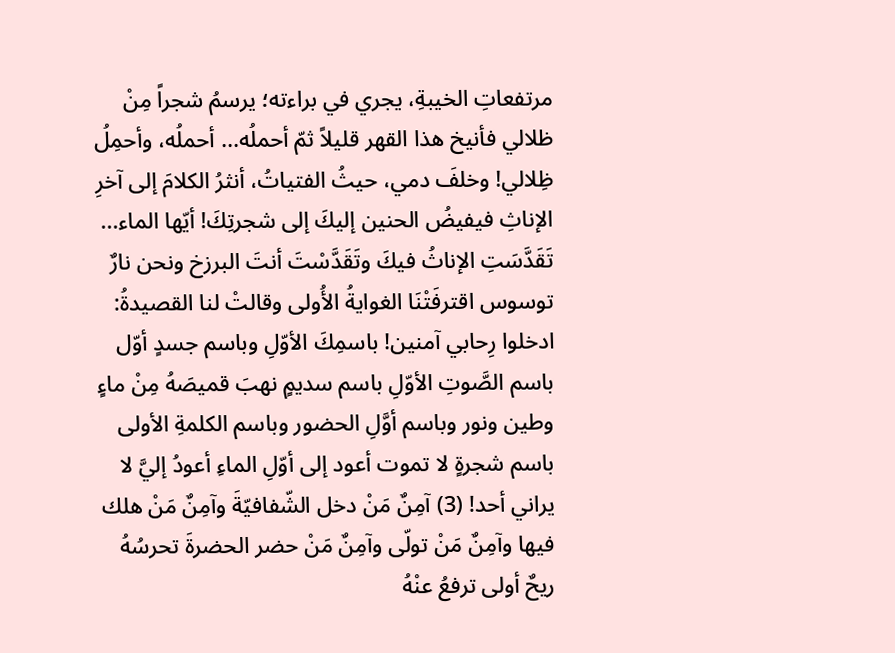مرتفعاتِ الخيبةِ، يجري في براءته؛ يرسمُ شجراً مِنْ ظلالي فأنيخ هذا القهر قليلاً ثمّ أحملُه... أحملُه، وأحمِلُ ظِلالي! وخلفَ دمي، حيثُ الفتياتُ، أنثرُ الكلامَ إلى آخرِ الإناثِ فيفيضُ الحنين إليكَ إلى شجرتِكَ! أيّها الماء... تَقَدَّسَتِ الإناثُ فيكَ وتَقَدَّسْتَ أنتَ البرزخ ونحن نارٌ توسوس اقترفَتْنَا الغوايةُ الأُولى وقالتْ لنا القصيدةُ: ادخلوا رِحابي آمنين! باسمِكَ الأوّلِ وباسم جسدٍ أوّل باسم الصَّوتِ الأوّلِ باسم سديمٍ نهبَ قميصَهُ مِنْ ماءٍ وطين ونور وباسم أوَّلِ الحضور وباسم الكلمةِ الأولى باسم شجرةٍ لا تموت أعود إلى أوّلِ الماءِ أعودُ إليَّ لا يراني أحد! (3) آمِنٌ مَنْ دخل الشّفافيّةَ وآمِنٌ مَنْ هلك فيها وآمِنٌ مَنْ تولّى وآمِنٌ مَنْ حضر الحضرةَ تحرسُهُ ريحٌ أولى ترفعُ عنْهُ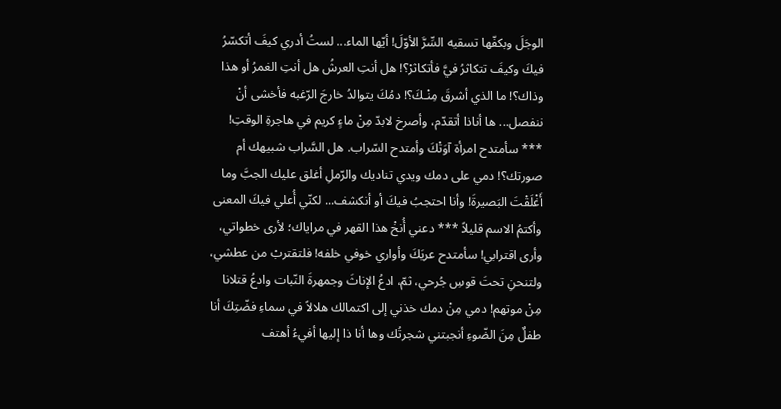الوجَلَ وبكفّها تسقيه السِّرَّ الأوّلَ! أيّها الماء... لستُ أدري كيفَ أتكسّرُ فيكَ وكيفَ تتكاثرُ فيَّ فأتكاثرْ؟! هل أنتِ العرشُ هل أنتِ الغمرُ أو هذا وذاك؟! ما الذي أشرقَ مِنْـكَ؟! دمُكَ يتوالدُ خارجَ الرّغبه فأخشى أنْ ننفصل... ها أناذا أتقدّم، وأصرخ لابدّ مِنْ ماءٍ كريم في هاجرةِ الوقتِ! *** سأمتدح امرأة آوَتْكَ وأمتدح السّراب. هل السَّراب شبيهك أم صورتك؟! دمي على دمك ويدي تناديك والرّملِ أغلق عليك الجبَّ وما أَغْلَقْتَ البَصيرةَ! وأنا احتجبُ فيكَ أو أنكشف... لكنّي أُعلي فيكَ المعنى وأكتمُ الاسم قليلاً *** دعني أُنخْ هذا القهر في مراياك؛ لأرى خطواتي، وأرى اقترابي! سأمتدح عريَكَ وأواري خوفي خلفه! فلتقتربْ من عطشي، ولتنحنِ تحتَ قوسِ جُرحي، ثمّ، ادعُ الإناثَ وجمهرةَ النّبات وادعُ قتلانا مِنْ موتهم! دمي مِنْ دمك خذني إلى اكتمالك هلالاً في سماءِ فضّتِكَ أنا طفلٌ مِنَ الضّوءِ أنجبتني شجرتُك وها أنا ذا إليها أفيءُ أهتف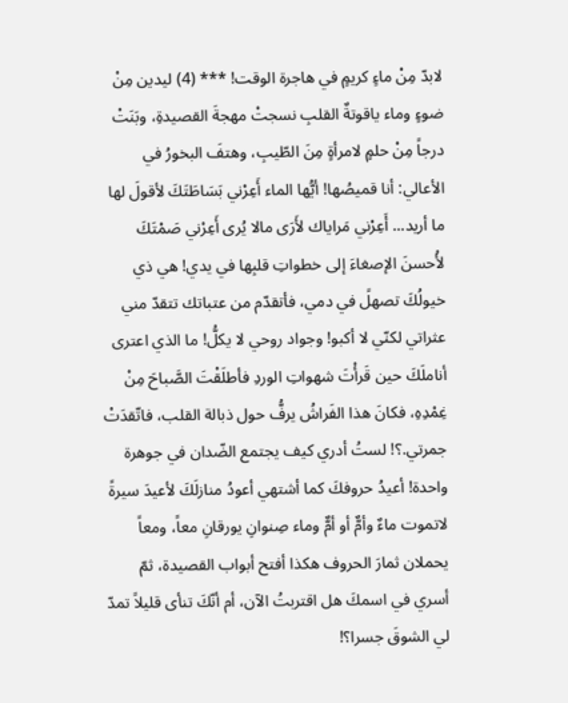لابدّ مِنْ ماءٍ كريمٍ في هاجرة الوقت! *** (4) ليدين مِنْ ضوءٍ وماء ياقوتةٌ القلبِ نسجتْ مهجةَ القصيدةِ، وبَنَتْ درجاً مِنْ حلمٍ لامرأةٍ مِنَ الطّيبِ، وهتفَ البخورُ في الأعالي: أنا قميصُها! أيُّها الماء أَعِرْني بَسَاطَتَكَ لأقولَ لها ما أريد... أَعِرْني مَراياك لأَرَى مالا يُرى أَعِرْني صَمْتَكَ لأُحسنَ الإصغاءَ إلى خطواتِ قلبِها في يدي! هي ذي خيولُكَ تصهلً في دمي، فأتقدّم من عتباتك تتقدّ مني عثراتي لكنّي لا أكبو! وجواد روحي لا يكلُّ! ما الذي اعترى أناملَكَ حين قَرأْتَ شهواتِ الوردِ فأطلَقْتَ الصَّباحَ مِنْ غِمْدِهِ، فكانَ هذا الفَراشُ يرفُّ حول ذبالة القلب، فاتّقدَتْ جمرتي.؟! لستُ أدري كيف يجتمع الضّدان في جوهرة واحدة! أعيدُ حروفكَ كما أشتهي أعودُ منازلَكَ لأعيدَ سيرةً لاتموت ماءٌ وأمٌّ أو أمٌّ وماء صِنوانِ يورقانِ معاً، ومعاً يحملان ثمارَ الحروف هكذا أفتح أبواب القصيدة، ثمّ أسري في اسمكَ هل اقتربتُ الآن، أم أنّكَ تنأى قليلاً تمدّ لي الشوقَ جسرا؟!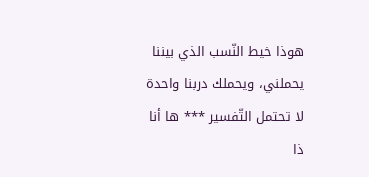هوذا خيط النّسب الذي بيننا يحملني، ويحملك دربنا واحدة لا تحتمل التّفسير *** ها أنا ذا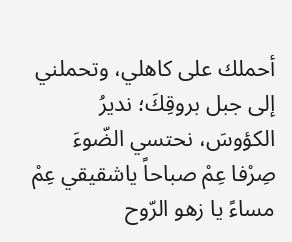أحملك على كاهلي، وتحملني إلى جبل بروقِكَ؛ نديرُ الكؤوسَ، نحتسي الضّوءَ صِرْفا عِمْ صباحاً ياشقيقي عِمْ مساءً يا زهو الرّوح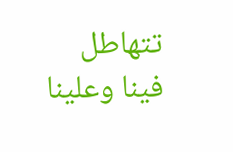تتهاطل فينا وعلينا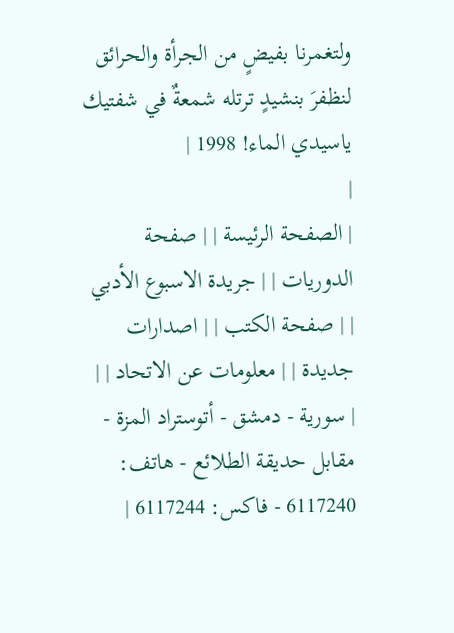ولتغمرنا بفيضٍ من الجرأة والحرائق لنظفرَ بنشيدٍ ترتله شمعةٌ في شفتيك ياسيدي الماء! 1998 |
|
| الصفحة الرئيسة | | صفحة الدوريات | | جريدة الاسبوع الأدبي | | صفحة الكتب | | اصدارات جديدة | | معلومات عن الاتحاد | |
| سورية - دمشق - أتوستراد المزة - مقابل حديقة الطلائع - هاتف: 6117240 - فاكس: 6117244 |